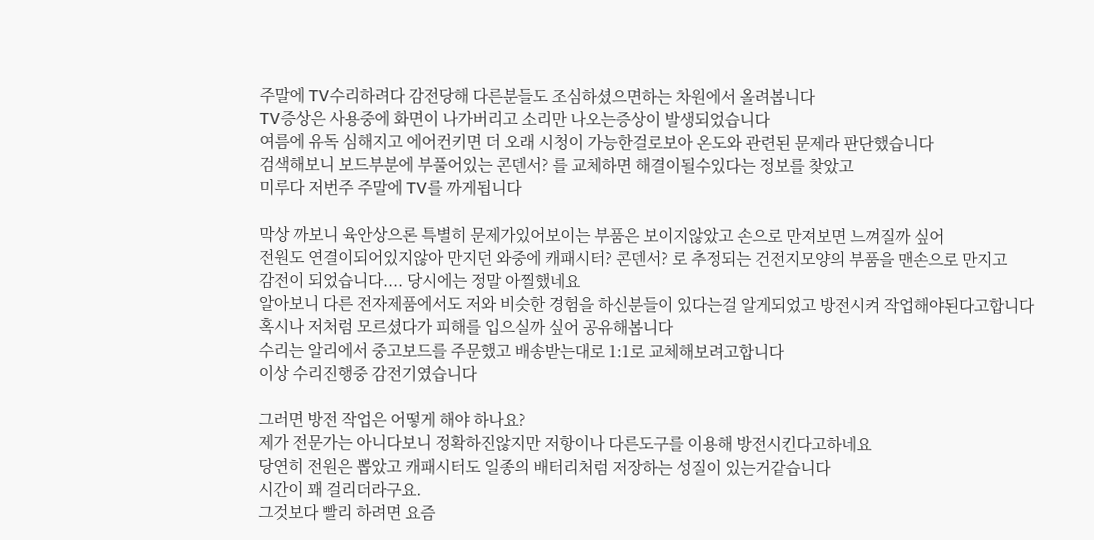주말에 TV수리하려다 감전당해 다른분들도 조심하셨으면하는 차원에서 올려봅니다
TV증상은 사용중에 화면이 나가버리고 소리만 나오는증상이 발생되었습니다
여름에 유독 심해지고 에어컨키면 더 오래 시청이 가능한걸로보아 온도와 관련된 문제라 판단했습니다
검색해보니 보드부분에 부풀어있는 콘덴서? 를 교체하면 해결이될수있다는 정보를 찾았고
미루다 저번주 주말에 TV를 까게됩니다

막상 까보니 육안상으론 특별히 문제가있어보이는 부품은 보이지않았고 손으로 만져보면 느껴질까 싶어
전원도 연결이되어있지않아 만지던 와중에 캐패시터? 콘덴서? 로 추정되는 건전지모양의 부품을 맨손으로 만지고
감전이 되었습니다.... 당시에는 정말 아찔했네요
알아보니 다른 전자제품에서도 저와 비슷한 경험을 하신분들이 있다는걸 알게되었고 방전시켜 작업해야된다고합니다
혹시나 저처럼 모르셨다가 피해를 입으실까 싶어 공유해봅니다
수리는 알리에서 중고보드를 주문했고 배송받는대로 1:1로 교체해보려고합니다
이상 수리진행중 감전기였습니다

그러면 방전 작업은 어떻게 해야 하나요?
제가 전문가는 아니다보니 정확하진않지만 저항이나 다른도구를 이용해 방전시킨다고하네요
당연히 전원은 뽑았고 캐패시터도 일종의 배터리처럼 저장하는 성질이 있는거같습니다
시간이 꽤 걸리더라구요.
그것보다 빨리 하려면 요즘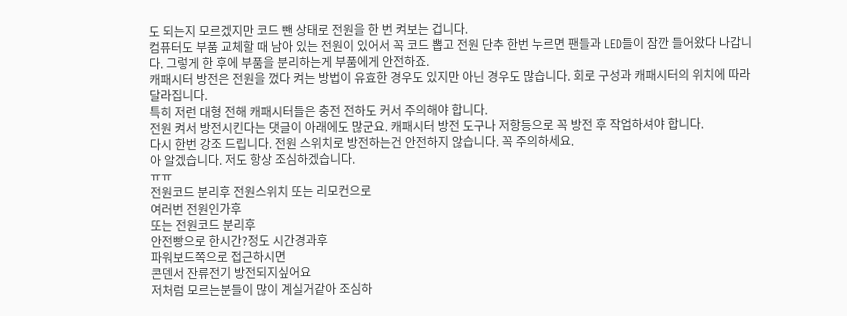도 되는지 모르겠지만 코드 뺀 상태로 전원을 한 번 켜보는 겁니다.
컴퓨터도 부품 교체할 때 남아 있는 전원이 있어서 꼭 코드 뽑고 전원 단추 한번 누르면 팬들과 LED들이 잠깐 들어왔다 나갑니다. 그렇게 한 후에 부품을 분리하는게 부품에게 안전하죠.
캐패시터 방전은 전원을 껐다 켜는 방법이 유효한 경우도 있지만 아닌 경우도 많습니다. 회로 구성과 캐패시터의 위치에 따라 달라집니다.
특히 저런 대형 전해 캐패시터들은 충전 전하도 커서 주의해야 합니다.
전원 켜서 방전시킨다는 댓글이 아래에도 많군요. 캐패시터 방전 도구나 저항등으로 꼭 방전 후 작업하셔야 합니다.
다시 한번 강조 드립니다. 전원 스위치로 방전하는건 안전하지 않습니다. 꼭 주의하세요.
아 알겠습니다. 저도 항상 조심하겠습니다.
ㅠㅠ
전원코드 분리후 전원스위치 또는 리모컨으로
여러번 전원인가후
또는 전원코드 분리후
안전빵으로 한시간?정도 시간경과후
파워보드쪽으로 접근하시면
콘덴서 잔류전기 방전되지싶어요
저처럼 모르는분들이 많이 계실거같아 조심하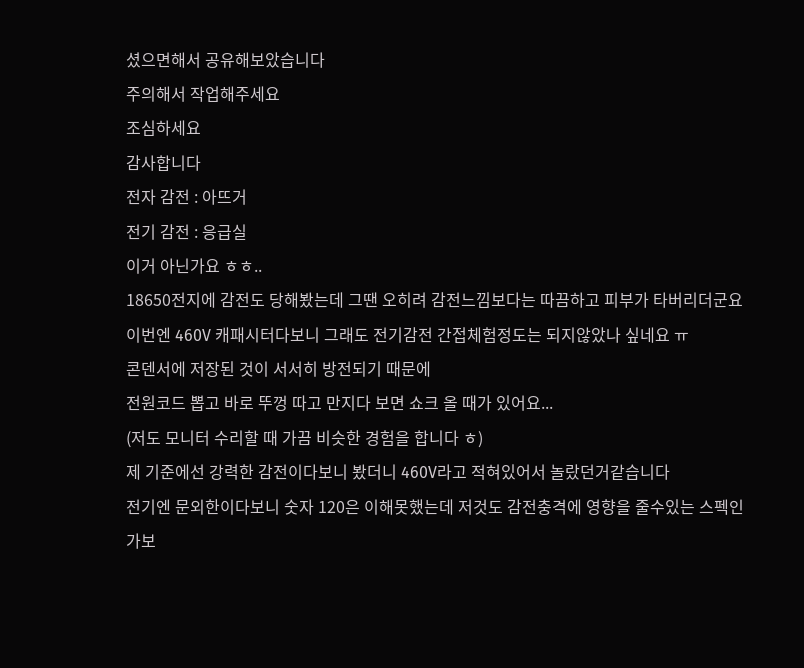셨으면해서 공유해보았습니다
주의해서 작업해주세요
조심하세요
감사합니다
전자 감전 : 아뜨거
전기 감전 : 응급실
이거 아닌가요 ㅎㅎ..
18650전지에 감전도 당해봤는데 그땐 오히려 감전느낌보다는 따끔하고 피부가 타버리더군요
이번엔 460V 캐패시터다보니 그래도 전기감전 간접체험정도는 되지않았나 싶네요 ㅠ
콘덴서에 저장된 것이 서서히 방전되기 때문에
전원코드 뽑고 바로 뚜껑 따고 만지다 보면 쇼크 올 때가 있어요...
(저도 모니터 수리할 때 가끔 비슷한 경험을 합니다 ㅎ)
제 기준에선 강력한 감전이다보니 봤더니 460V라고 적혀있어서 놀랐던거같습니다
전기엔 문외한이다보니 숫자 120은 이해못했는데 저것도 감전충격에 영향을 줄수있는 스펙인가보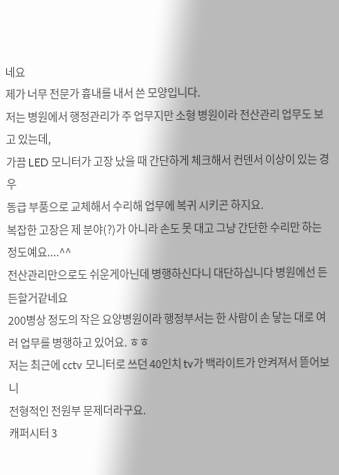네요
제가 너무 전문가 흉내를 내서 쓴 모양입니다.
저는 병원에서 행정관리가 주 업무지만 소형 병원이라 전산관리 업무도 보고 있는데,
가끔 LED 모니터가 고장 났을 때 간단하게 체크해서 컨덴서 이상이 있는 경우
동급 부품으로 교체해서 수리해 업무에 복귀 시키곤 하지요.
복잡한 고장은 제 분야(?)가 아니라 손도 못 대고 그냥 간단한 수리만 하는 정도예요....^^
전산관리만으로도 쉬운게아닌데 병행하신다니 대단하십니다 병원에선 든든할거같네요
200병상 정도의 작은 요양병원이라 행정부서는 한 사람이 손 닿는 대로 여러 업무를 병행하고 있어요. ㅎㅎ
저는 최근에 cctv 모니터로 쓰던 40인치 tv가 백라이트가 안켜져서 뜯어보니
전형적인 전원부 문제더라구요.
캐퍼시터 3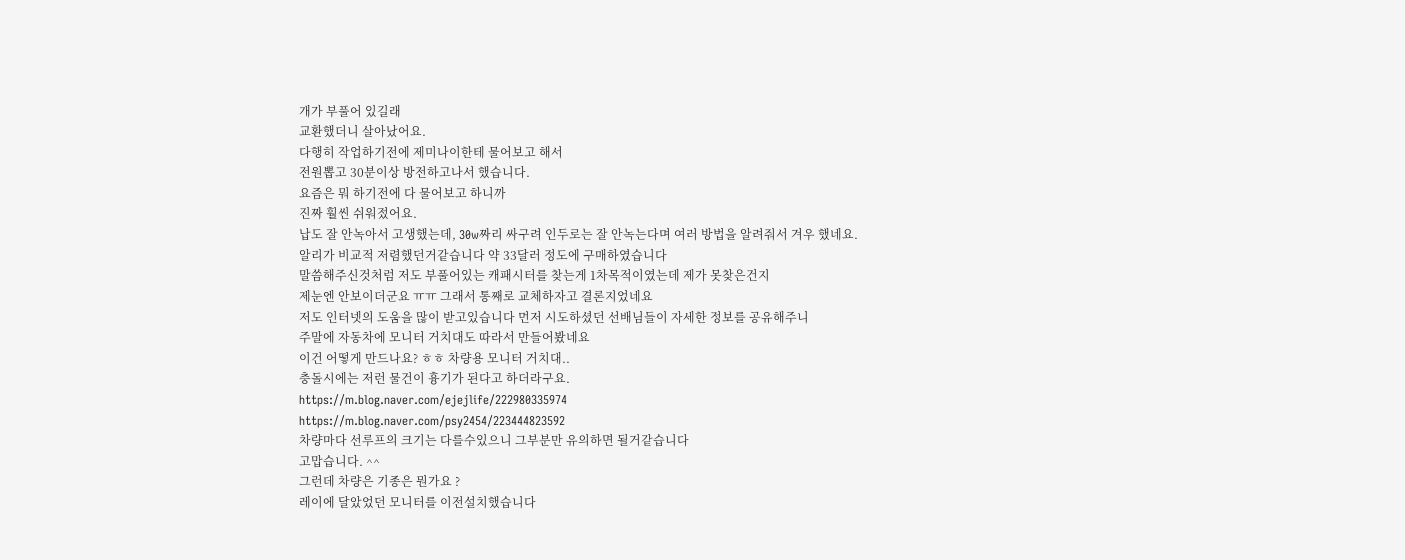개가 부풀어 있길래
교환했더니 살아났어요.
다행히 작업하기전에 제미나이한테 물어보고 해서
전원뽑고 30분이상 방전하고나서 했습니다.
요즘은 뭐 하기전에 다 물어보고 하니까
진짜 훨씬 쉬워젔어요.
납도 잘 안녹아서 고생했는데, 30w짜리 싸구려 인두로는 잘 안녹는다며 여러 방법을 알려줘서 겨우 했네요.
알리가 비교적 저렴했던거같습니다 약 33달러 정도에 구매하였습니다
말씀해주신것처럼 저도 부풀어있는 캐패시터를 찾는게 1차목적이였는데 제가 못찾은건지
제눈엔 안보이더군요 ㅠㅠ 그래서 통째로 교체하자고 결론지었네요
저도 인터넷의 도움을 많이 받고있습니다 먼저 시도하셨던 선배님들이 자세한 정보를 공유해주니
주말에 자동차에 모니터 거치대도 따라서 만들어봤네요
이건 어떻게 만드나요? ㅎㅎ 차량용 모니터 거치대..
충돌시에는 저런 물건이 흉기가 된다고 하더라구요.
https://m.blog.naver.com/ejejlife/222980335974
https://m.blog.naver.com/psy2454/223444823592
차량마다 선루프의 크기는 다를수있으니 그부분만 유의하면 될거같습니다
고맙습니다. ^^
그런데 차량은 기종은 뭔가요 ?
레이에 달았었던 모니터를 이전설치했습니다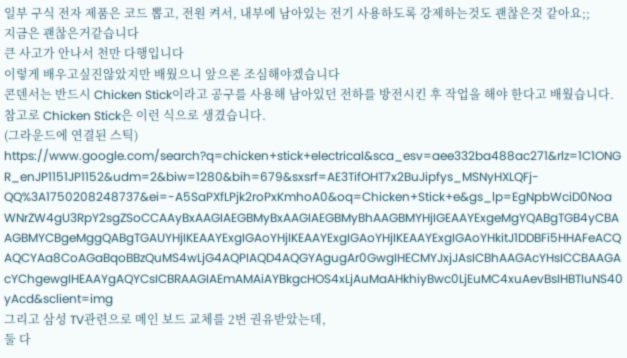일부 구식 전자 제품은 코드 뽑고, 전원 켜서, 내부에 남아있는 전기 사용하도록 강제하는것도 괜찮은것 같아요;;
지금은 괜찮은거같습니다
큰 사고가 안나서 천만 다행입니다
이렇게 배우고싶진않았지만 배웠으니 앞으론 조심해야겠습니다
콘덴서는 반드시 Chicken Stick이라고 공구를 사용해 남아있던 전하를 방전시킨 후 작업을 해야 한다고 배웠습니다.
참고로 Chicken Stick은 이런 식으로 생겼습니다.
(그라운드에 연결된 스틱)
https://www.google.com/search?q=chicken+stick+electrical&sca_esv=aee332ba488ac271&rlz=1C1ONGR_enJP1151JP1152&udm=2&biw=1280&bih=679&sxsrf=AE3TifOHT7x2BuJipfys_MSNyHXLQFj-QQ%3A1750208248737&ei=-A5SaPXfLPjk2roPxKmhoA0&oq=Chicken+Stick+e&gs_lp=EgNpbWciD0NoaWNrZW4gU3RpY2sgZSoCCAAyBxAAGIAEGBMyBxAAGIAEGBMyBhAAGBMYHjIGEAAYExgeMgYQABgTGB4yCBAAGBMYCBgeMggQABgTGAUYHjIKEAAYExgIGAoYHjIKEAAYExgIGAoYHjIKEAAYExgIGAoYHkitJ1DDBFi5HHAFeACQAQCYAa8CoAGaBqoBBzQuMS4wLjG4AQPIAQD4AQGYAgugAr0GwgIHECMYJxjJAsICBhAAGAcYHsICCBAAGAcYChgewgIHEAAYgAQYCsICBRAAGIAEmAMAiAYBkgcHOS4xLjAuMaAHkhiyBwc0LjEuMC4xuAevBsIHBTIuNS40yAcd&sclient=img
그리고 삼성 TV관련으로 메인 보드 교체를 2번 권유받았는데,
둘 다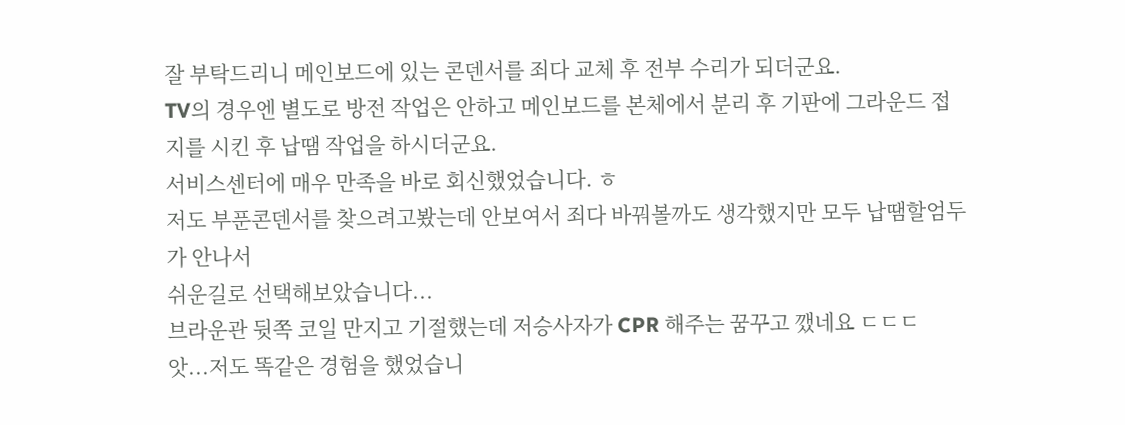잘 부탁드리니 메인보드에 있는 콘덴서를 죄다 교체 후 전부 수리가 되더군요.
TV의 경우엔 별도로 방전 작업은 안하고 메인보드를 본체에서 분리 후 기판에 그라운드 접지를 시킨 후 납땜 작업을 하시더군요.
서비스센터에 매우 만족을 바로 회신했었습니다. ㅎ
저도 부푼콘덴서를 찾으려고봤는데 안보여서 죄다 바꿔볼까도 생각했지만 모두 납땜할엄두가 안나서
쉬운길로 선택해보았습니다...
브라운관 뒷쪽 코일 만지고 기절했는데 저승사자가 CPR 해주는 꿈꾸고 깼네요 ㄷㄷㄷ
앗...저도 똑같은 경험을 했었습니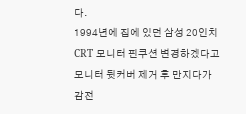다.
1994년에 집에 있던 삼성 20인치 CRT 모니터 핀쿠션 변경하겠다고 모니터 뒷커버 제거 후 만지다가 감전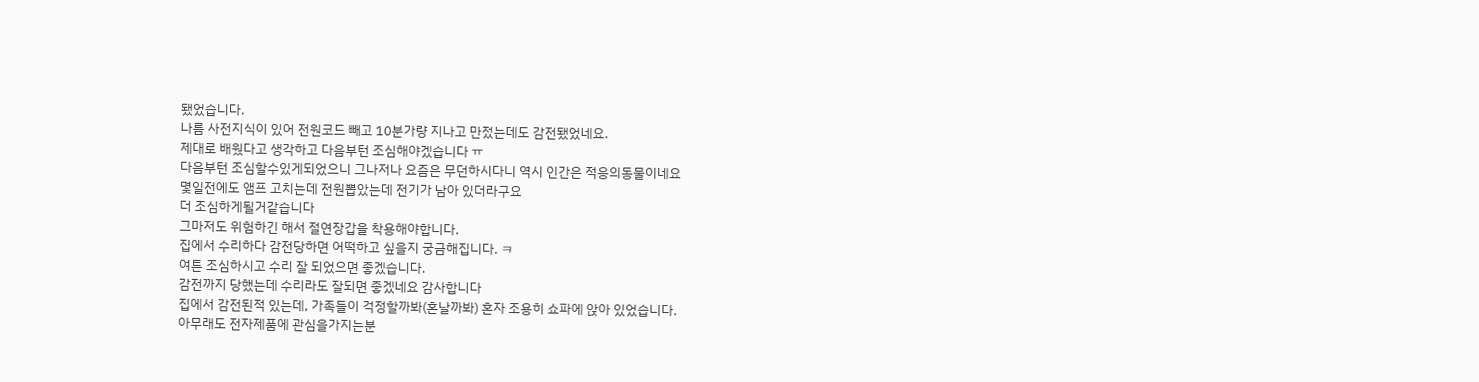됐었습니다.
나름 사전지식이 있어 전원코드 빼고 10분가량 지나고 만젔는데도 감전됐었네요.
제대로 배웠다고 생각하고 다음부턴 조심해야겠습니다 ㅠ
다음부턴 조심할수있게되었으니 그나저나 요즘은 무던하시다니 역시 인간은 적응의동물이네요
몇일전에도 앰프 고치는데 전원뽑았는데 전기가 남아 있더라구요
더 조심하게될거같습니다
그마저도 위험하긴 해서 절연장갑을 착용해야합니다.
집에서 수리하다 감전당하면 어떡하고 싶을지 궁금해집니다. ㅋ
여튼 조심하시고 수리 잘 되었으면 좋겠습니다.
감전까지 당했는데 수리라도 잘되면 좋겠네요 감사합니다
집에서 감전된적 있는데, 가족들이 걱정할까봐(혼날까봐) 혼자 조용히 쇼파에 앉아 있었습니다.
아무래도 전자제품에 관심을가지는분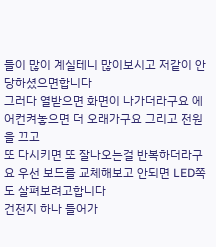들이 많이 계실테니 많이보시고 저같이 안당하셨으면합니다
그러다 열받으면 화면이 나가더라구요 에어컨켜놓으면 더 오래가구요 그리고 전원을 끄고
또 다시키면 또 잘나오는걸 반복하더라구요 우선 보드를 교체해보고 안되면 LED쪽도 살펴보려고합니다
건전지 하나 들어가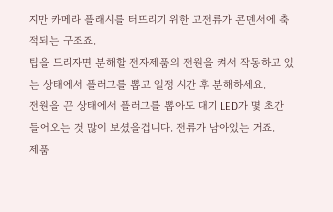지만 카메라 플래시를 터뜨리기 위한 고전류가 콘덴서에 축적되는 구조죠.
팁을 드리자면 분해할 전자제품의 전원을 켜서 작동하고 있는 상태에서 플러그를 뽑고 일정 시간 후 분해하세요.
전원을 끈 상태에서 플러그를 뽑아도 대기 LED가 몇 초간 들어오는 것 많이 보셨을겁니다. 전류가 남아있는 거죠.
제품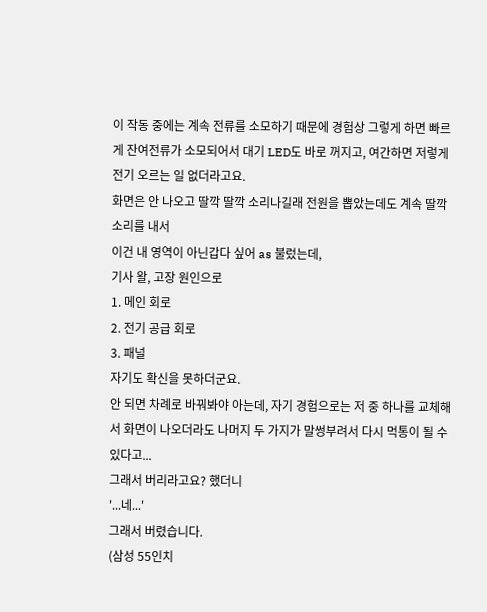이 작동 중에는 계속 전류를 소모하기 때문에 경험상 그렇게 하면 빠르게 잔여전류가 소모되어서 대기 LED도 바로 꺼지고, 여간하면 저렇게 전기 오르는 일 없더라고요.
화면은 안 나오고 딸깍 딸깍 소리나길래 전원을 뽑았는데도 계속 딸깍 소리를 내서
이건 내 영역이 아닌갑다 싶어 as 불렀는데,
기사 왈, 고장 원인으로
1. 메인 회로
2. 전기 공급 회로
3. 패널
자기도 확신을 못하더군요.
안 되면 차례로 바꿔봐야 아는데, 자기 경험으로는 저 중 하나를 교체해서 화면이 나오더라도 나머지 두 가지가 말썽부려서 다시 먹통이 될 수 있다고...
그래서 버리라고요? 했더니
'...네...'
그래서 버렸습니다.
(삼성 55인치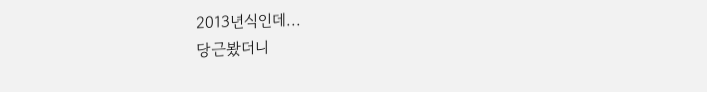2013년식인데...
당근봤더니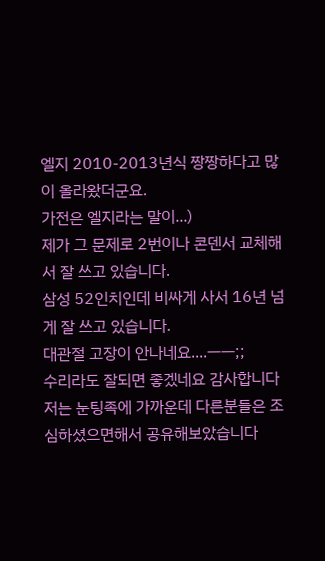엘지 2010-2013년식 짱짱하다고 많이 올라왔더군요.
가전은 엘지라는 말이...)
제가 그 문제로 2번이나 콘덴서 교체해서 잘 쓰고 있습니다.
삼성 52인치인데 비싸게 사서 16년 넘게 잘 쓰고 있습니다.
대관절 고장이 안나네요....ㅡㅡ;;
수리라도 잘되면 좋겠네요 감사합니다
저는 눈팅족에 가까운데 다른분들은 조심하셨으면해서 공유해보았습니다